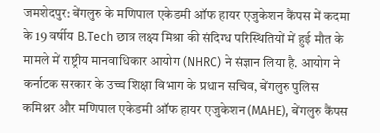जमशेदपुर: बेंगलुरु के मणिपाल एकेडमी ऑफ हायर एजुकेशन कैंपस में कदमा के 19 वर्षीय B.Tech छात्र लक्ष्य मिश्रा की संदिग्ध परिस्थितियों में हुई मौत के मामले में राष्ट्रीय मानवाधिकार आयोग (NHRC) ने संज्ञान लिया है. आयोग ने कर्नाटक सरकार के उच्च शिक्षा विभाग के प्रधान सचिव, बेंगलुरु पुलिस कमिश्नर और मणिपाल एकेडमी ऑफ हायर एजुकेशन (MAHE), बेंगलुरु कैंपस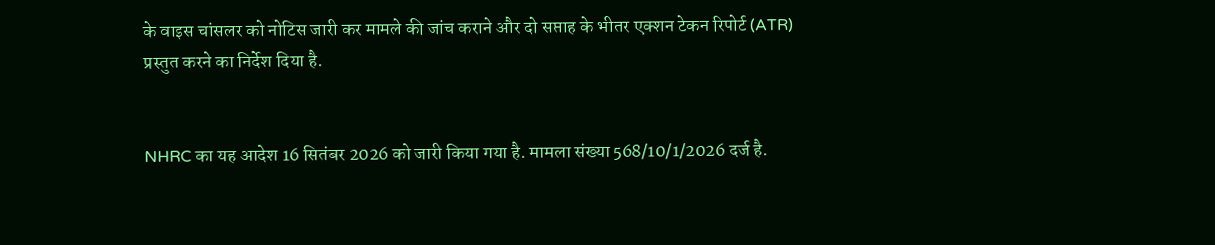के वाइस चांसलर को नोटिस जारी कर मामले की जांच कराने और दो सप्ताह के भीतर एक्शन टेकन रिपोर्ट (ATR) प्रस्तुत करने का निर्देश दिया है.


NHRC का यह आदेश 16 सितंबर 2026 को जारी किया गया है. मामला संख्या 568/10/1/2026 दर्ज है.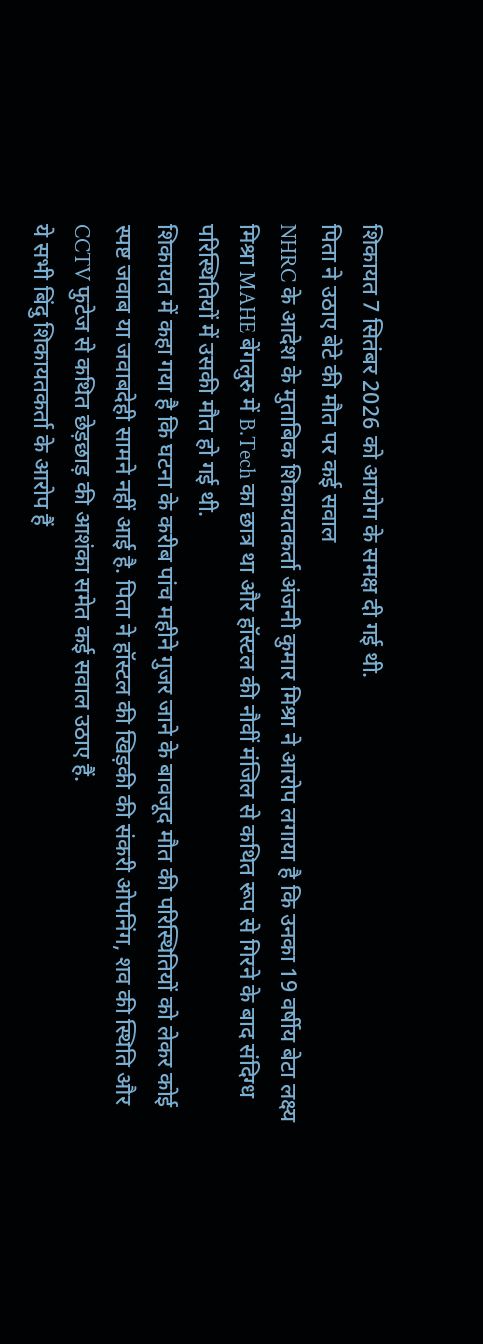शिकायत 7 सितंबर 2026 को आयोग के समक्ष दी गई थी.
पिता ने उठाए बेटे की मौत पर कई सवाल
NHRC के आदेश के मुताबिक शिकायतकर्ता अंजनी कुमार मिश्रा ने आरोप लगाया है कि उनका 19 वर्षीय बेटा लक्ष्य मिश्रा MAHE बेंगलुरु में B.Tech का छात्र था और हॉस्टल की नौवीं मंजिल से कथित रूप से गिरने के बाद संदिग्ध परिस्थितियों में उसकी मौत हो गई थी.
शिकायत में कहा गया है कि घटना के करीब पांच महीने गुजर जाने के बावजूद मौत की परिस्थितियों को लेकर कोई स्पष्ट जवाब या जवाबदेही सामने नहीं आई है. पिता ने हॉस्टल की खिड़की की संकरी ओपनिंग, शव की स्थिति और CCTV फुटेज से कथित छेड़छाड़ की आशंका समेत कई सवाल उठाए हैं.
ये सभी बिंदु शिकायतकर्ता के आरोप हैं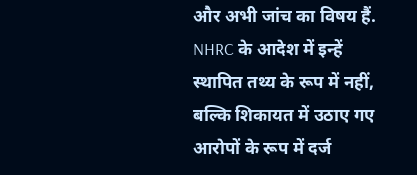और अभी जांच का विषय हैं. NHRC के आदेश में इन्हें स्थापित तथ्य के रूप में नहीं, बल्कि शिकायत में उठाए गए आरोपों के रूप में दर्ज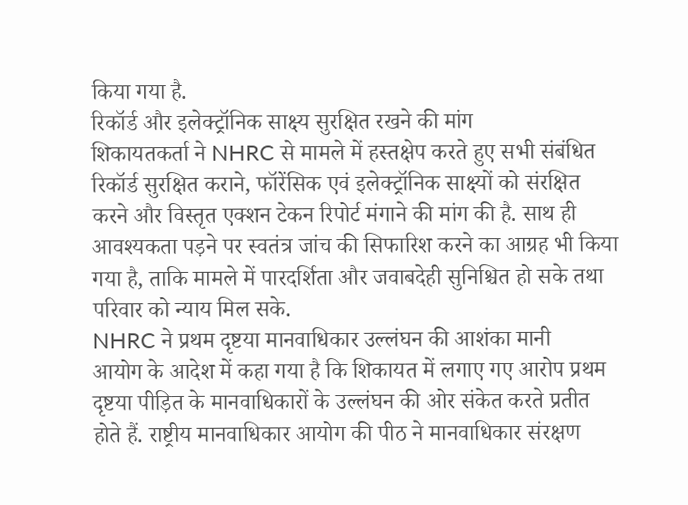किया गया है.
रिकॉर्ड और इलेक्ट्रॉनिक साक्ष्य सुरक्षित रखने की मांग
शिकायतकर्ता ने NHRC से मामले में हस्तक्षेप करते हुए सभी संबंधित रिकॉर्ड सुरक्षित कराने, फॉरेंसिक एवं इलेक्ट्रॉनिक साक्ष्यों को संरक्षित करने और विस्तृत एक्शन टेकन रिपोर्ट मंगाने की मांग की है. साथ ही आवश्यकता पड़ने पर स्वतंत्र जांच की सिफारिश करने का आग्रह भी किया गया है, ताकि मामले में पारदर्शिता और जवाबदेही सुनिश्चित हो सके तथा परिवार को न्याय मिल सके.
NHRC ने प्रथम दृष्टया मानवाधिकार उल्लंघन की आशंका मानी
आयोग के आदेश में कहा गया है कि शिकायत में लगाए गए आरोप प्रथम दृष्टया पीड़ित के मानवाधिकारों के उल्लंघन की ओर संकेत करते प्रतीत होते हैं. राष्ट्रीय मानवाधिकार आयोग की पीठ ने मानवाधिकार संरक्षण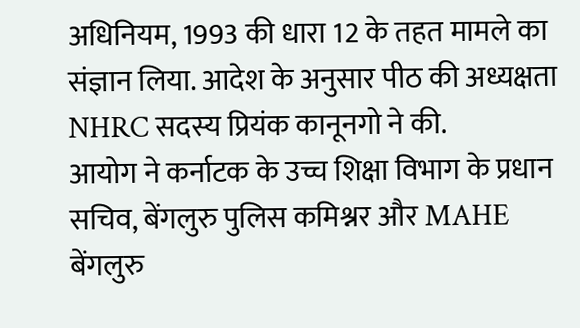अधिनियम, 1993 की धारा 12 के तहत मामले का संज्ञान लिया. आदेश के अनुसार पीठ की अध्यक्षता NHRC सदस्य प्रियंक कानूनगो ने की.
आयोग ने कर्नाटक के उच्च शिक्षा विभाग के प्रधान सचिव, बेंगलुरु पुलिस कमिश्नर और MAHE बेंगलुरु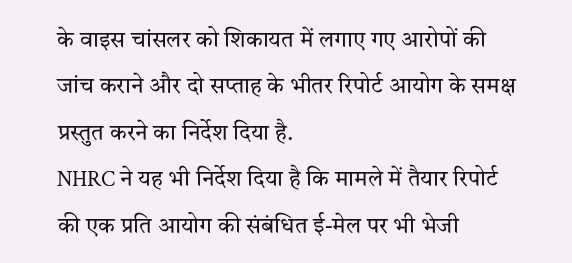के वाइस चांसलर को शिकायत में लगाए गए आरोपों की जांच कराने और दो सप्ताह के भीतर रिपोर्ट आयोग के समक्ष प्रस्तुत करने का निर्देश दिया है.
NHRC ने यह भी निर्देश दिया है कि मामले में तैयार रिपोर्ट की एक प्रति आयोग की संबंधित ई-मेल पर भी भेजी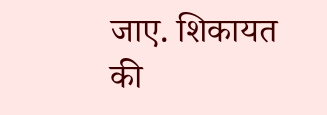जाए. शिकायत की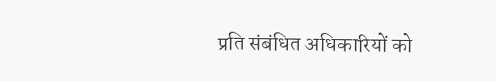प्रति संबंधित अधिकारियों को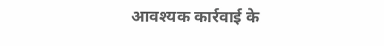आवश्यक कार्रवाई के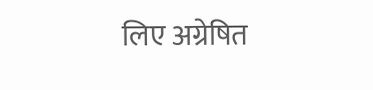लिए अग्रेषित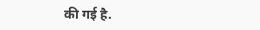की गई है.